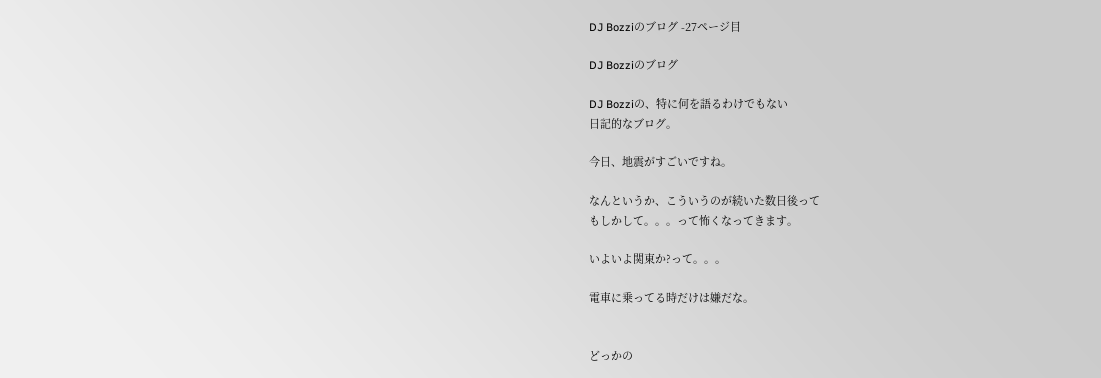DJ Bozziのブログ -27ページ目

DJ Bozziのブログ

DJ Bozziの、特に何を語るわけでもない
日記的なブログ。

今日、地震がすごいですね。

なんというか、こういうのが続いた数日後って
もしかして。。。って怖くなってきます。

いよいよ関東か?って。。。

電車に乗ってる時だけは嫌だな。


どっかの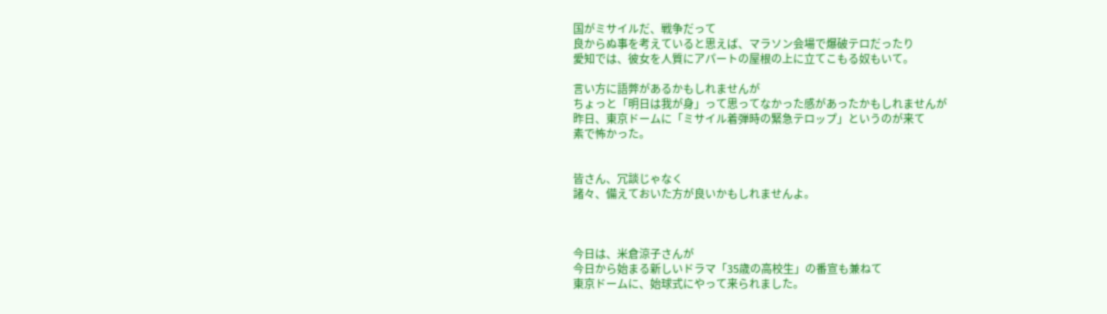国がミサイルだ、戦争だって
良からぬ事を考えていると思えば、マラソン会場で爆破テロだったり
愛知では、彼女を人質にアパートの屋根の上に立てこもる奴もいて。

言い方に語弊があるかもしれませんが
ちょっと「明日は我が身」って思ってなかった感があったかもしれませんが
昨日、東京ドームに「ミサイル着弾時の緊急テロップ」というのが来て
素で怖かった。


皆さん、冗談じゃなく
諸々、備えておいた方が良いかもしれませんよ。



今日は、米倉涼子さんが
今日から始まる新しいドラマ「35歳の高校生」の番宣も兼ねて
東京ドームに、始球式にやって来られました。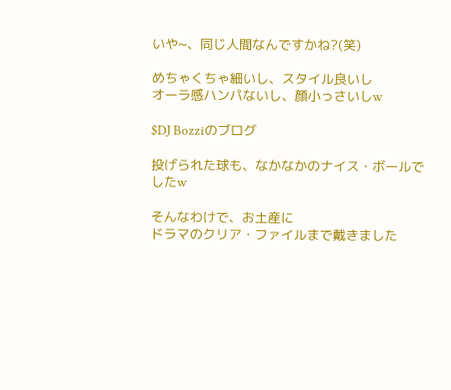いや~、同じ人間なんですかね?(笑)

めちゃくちゃ細いし、スタイル良いし
オーラ感ハンパないし、顔小っさいしw

$DJ Bozziのブログ

投げられた球も、なかなかのナイス・ボールでしたw

そんなわけで、お土産に
ドラマのクリア・ファイルまで戴きました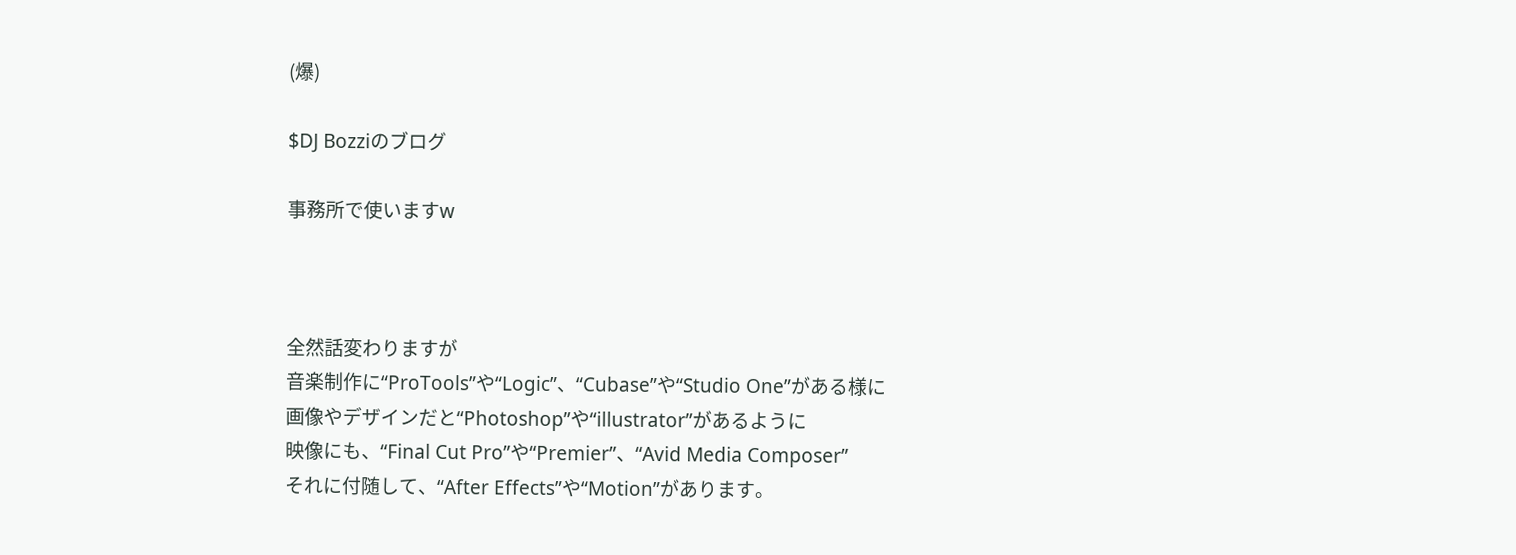(爆)

$DJ Bozziのブログ

事務所で使いますw



全然話変わりますが
音楽制作に“ProTools”や“Logic”、“Cubase”や“Studio One”がある様に
画像やデザインだと“Photoshop”や“illustrator”があるように
映像にも、“Final Cut Pro”や“Premier”、“Avid Media Composer”
それに付随して、“After Effects”や“Motion”があります。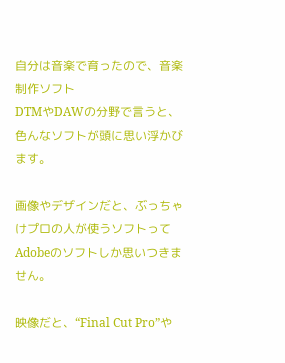自分は音楽で育ったので、音楽制作ソフト
DTMやDAWの分野で言うと、色んなソフトが頭に思い浮かびます。

画像やデザインだと、ぶっちゃけプロの人が使うソフトって
Adobeのソフトしか思いつきません。

映像だと、“Final Cut Pro”や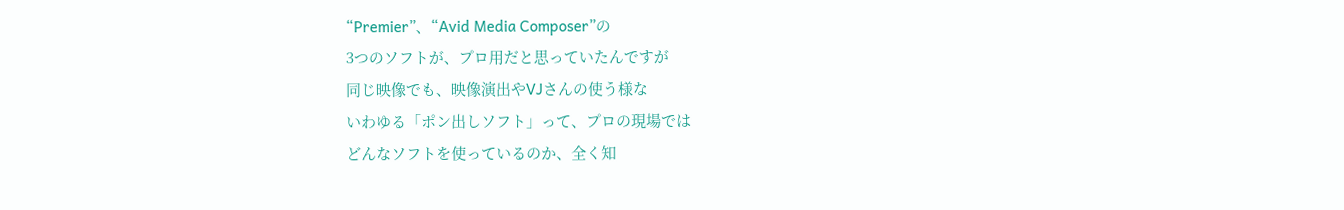“Premier”、“Avid Media Composer”の
3つのソフトが、プロ用だと思っていたんですが
同じ映像でも、映像演出やVJさんの使う様な
いわゆる「ポン出しソフト」って、プロの現場では
どんなソフトを使っているのか、全く知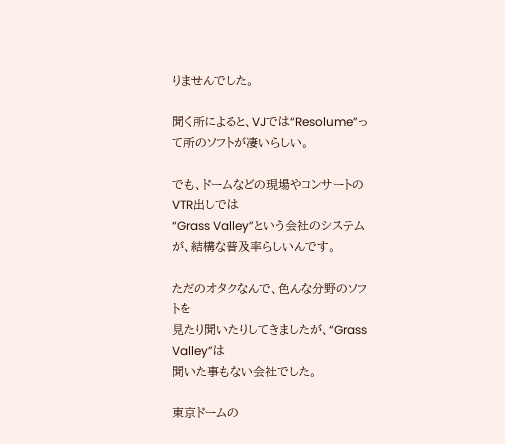りませんでした。

聞く所によると、VJでは“Resolume”って所のソフトが凄いらしい。

でも、ドームなどの現場やコンサートのVTR出しでは
“Grass Valley”という会社のシステムが、結構な普及率らしいんです。

ただのオタクなんで、色んな分野のソフトを
見たり聞いたりしてきましたが、“Grass Valley”は
聞いた事もない会社でした。

東京ドームの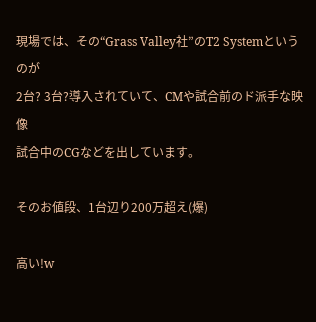現場では、その“Grass Valley社”のT2 Systemというのが
2台? 3台?導入されていて、CMや試合前のド派手な映像
試合中のCGなどを出しています。

そのお値段、1台辺り200万超え(爆)

高い!w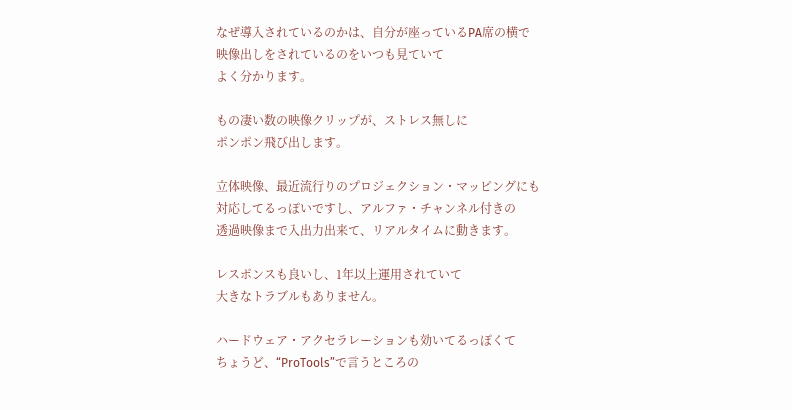なぜ導入されているのかは、自分が座っているPA席の横で
映像出しをされているのをいつも見ていて
よく分かります。

もの凄い数の映像クリップが、ストレス無しに
ポンポン飛び出します。

立体映像、最近流行りのプロジェクション・マッピングにも
対応してるっぽいですし、アルファ・チャンネル付きの
透過映像まで入出力出来て、リアルタイムに動きます。

レスポンスも良いし、1年以上運用されていて
大きなトラブルもありません。

ハードウェア・アクセラレーションも効いてるっぽくて
ちょうど、“ProTools”で言うところの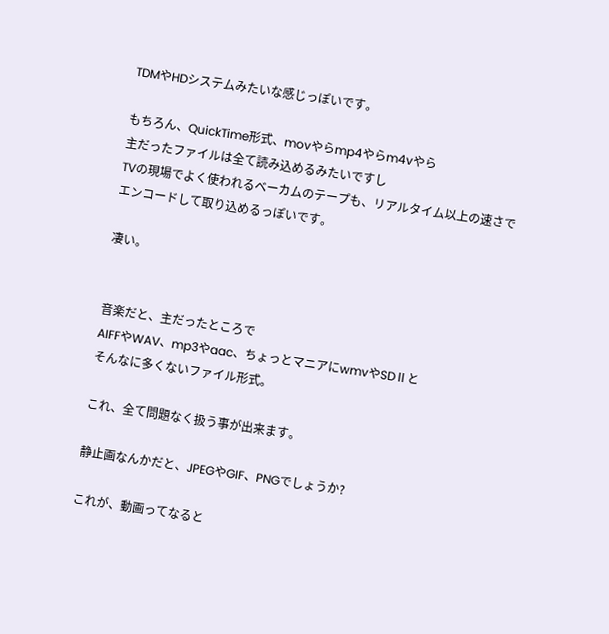TDMやHDシステムみたいな感じっぽいです。

もちろん、QuickTime形式、movやらmp4やらm4vやら
主だったファイルは全て読み込めるみたいですし
TVの現場でよく使われるベーカムのテープも、リアルタイム以上の速さで
エンコードして取り込めるっぽいです。

凄い。


音楽だと、主だったところで
AIFFやWAV、mp3やaac、ちょっとマニアにwmvやSDⅡと
そんなに多くないファイル形式。

これ、全て問題なく扱う事が出来ます。

静止画なんかだと、JPEGやGIF、PNGでしょうか?

これが、動画ってなると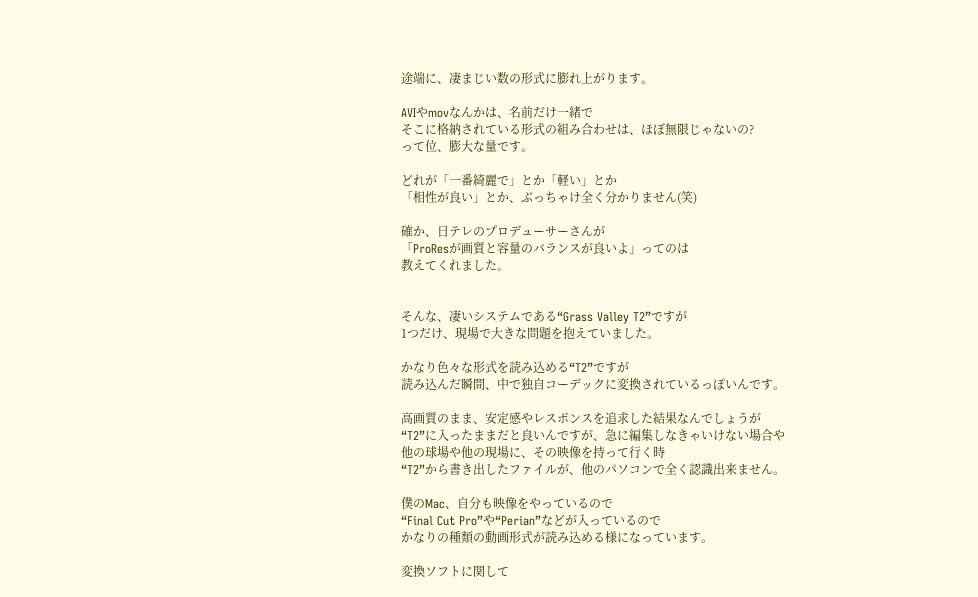途端に、凄まじい数の形式に膨れ上がります。

AVIやmovなんかは、名前だけ一緒で
そこに格納されている形式の組み合わせは、ほぼ無限じゃないの?
って位、膨大な量です。

どれが「一番綺麗で」とか「軽い」とか
「相性が良い」とか、ぶっちゃけ全く分かりません(笑)

確か、日テレのプロデューサーさんが
「ProResが画質と容量のバランスが良いよ」ってのは
教えてくれました。


そんな、凄いシステムである“Grass Valley T2”ですが
1つだけ、現場で大きな問題を抱えていました。

かなり色々な形式を読み込める“T2”ですが
読み込んだ瞬間、中で独自コーデックに変換されているっぽいんです。

高画質のまま、安定感やレスポンスを追求した結果なんでしょうが
“T2”に入ったままだと良いんですが、急に編集しなきゃいけない場合や
他の球場や他の現場に、その映像を持って行く時
“T2”から書き出したファイルが、他のパソコンで全く認識出来ません。

僕のMac、自分も映像をやっているので
“Final Cut Pro”や“Perian”などが入っているので
かなりの種類の動画形式が読み込める様になっています。

変換ソフトに関して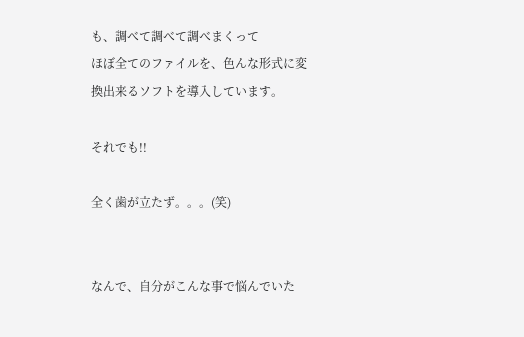も、調べて調べて調べまくって
ほぼ全てのファイルを、色んな形式に変換出来るソフトを導入しています。

それでも!!

全く歯が立たず。。。(笑)


なんで、自分がこんな事で悩んでいた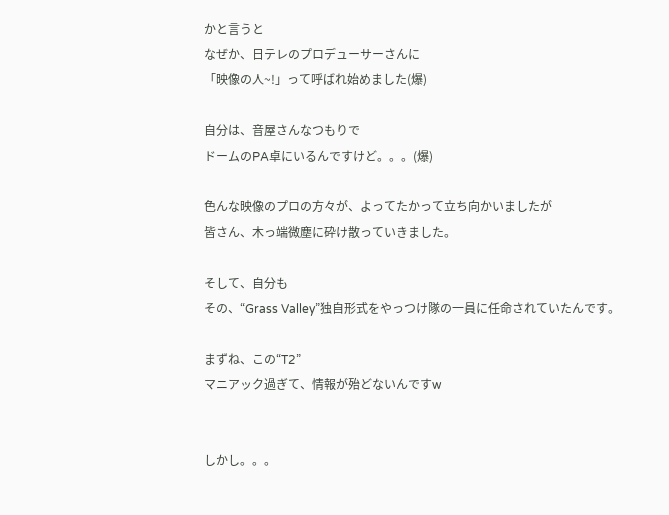かと言うと
なぜか、日テレのプロデューサーさんに
「映像の人~!」って呼ばれ始めました(爆)

自分は、音屋さんなつもりで
ドームのPA卓にいるんですけど。。。(爆)

色んな映像のプロの方々が、よってたかって立ち向かいましたが
皆さん、木っ端微塵に砕け散っていきました。

そして、自分も
その、“Grass Valley”独自形式をやっつけ隊の一員に任命されていたんです。

まずね、この“T2”
マニアック過ぎて、情報が殆どないんですw


しかし。。。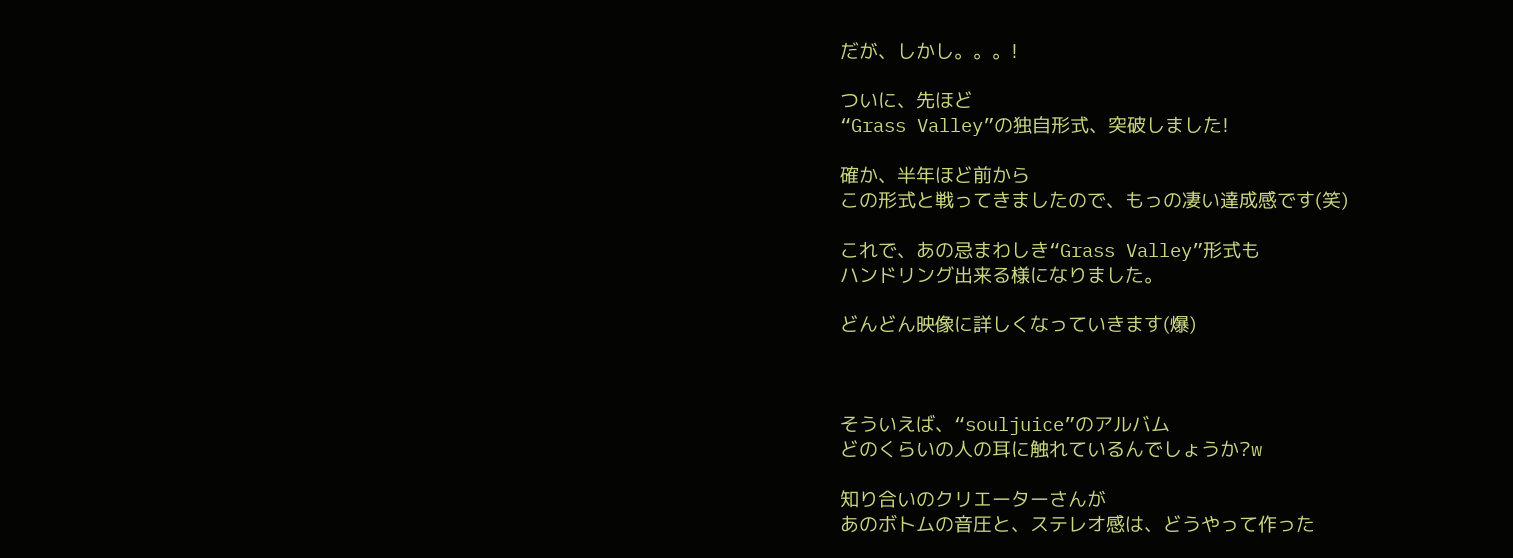だが、しかし。。。!

ついに、先ほど
“Grass Valley”の独自形式、突破しました!

確か、半年ほど前から
この形式と戦ってきましたので、もっの凄い達成感です(笑)

これで、あの忌まわしき“Grass Valley”形式も
ハンドリング出来る様になりました。

どんどん映像に詳しくなっていきます(爆)



そういえば、“souljuice”のアルバム
どのくらいの人の耳に触れているんでしょうか?w

知り合いのクリエーターさんが
あのボトムの音圧と、ステレオ感は、どうやって作った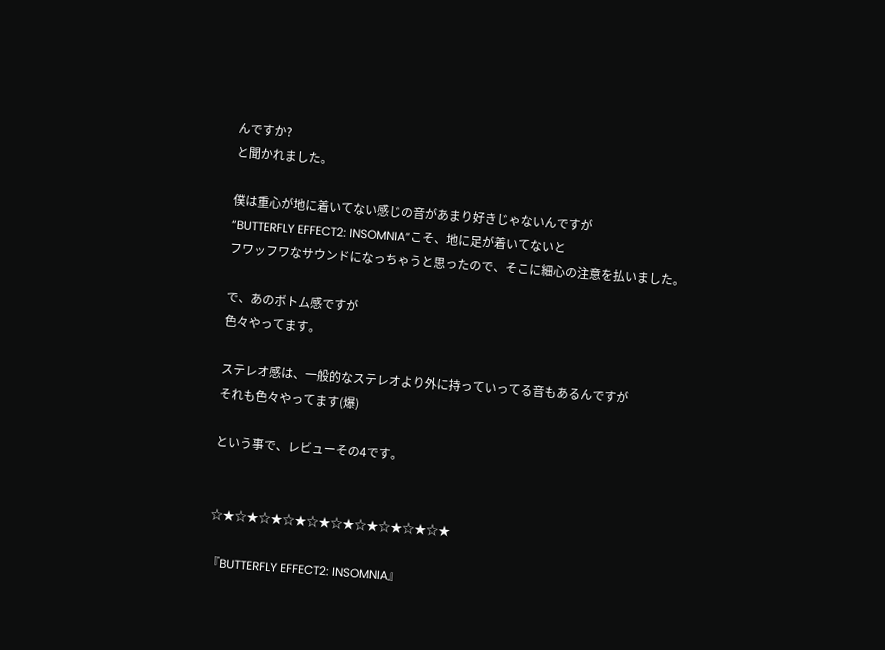んですか?
と聞かれました。

僕は重心が地に着いてない感じの音があまり好きじゃないんですが
“BUTTERFLY EFFECT2: INSOMNIA”こそ、地に足が着いてないと
フワッフワなサウンドになっちゃうと思ったので、そこに細心の注意を払いました。

で、あのボトム感ですが
色々やってます。

ステレオ感は、一般的なステレオより外に持っていってる音もあるんですが
それも色々やってます(爆)

という事で、レビューその4です。


☆★☆★☆★☆★☆★☆★☆★☆★☆★☆★

『BUTTERFLY EFFECT2: INSOMNIA』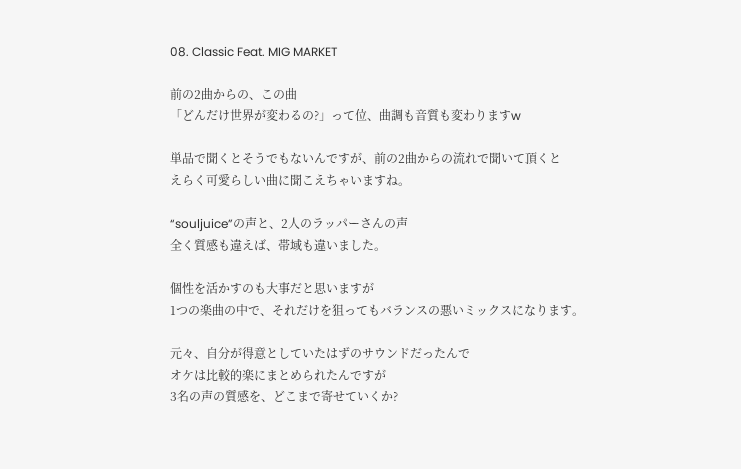08. Classic Feat. MIG MARKET

前の2曲からの、この曲
「どんだけ世界が変わるの?」って位、曲調も音質も変わりますw

単品で聞くとそうでもないんですが、前の2曲からの流れで聞いて頂くと
えらく可愛らしい曲に聞こえちゃいますね。

“souljuice”の声と、2人のラッパーさんの声
全く質感も違えば、帯域も違いました。

個性を活かすのも大事だと思いますが
1つの楽曲の中で、それだけを狙ってもバランスの悪いミックスになります。

元々、自分が得意としていたはずのサウンドだったんで
オケは比較的楽にまとめられたんですが
3名の声の質感を、どこまで寄せていくか?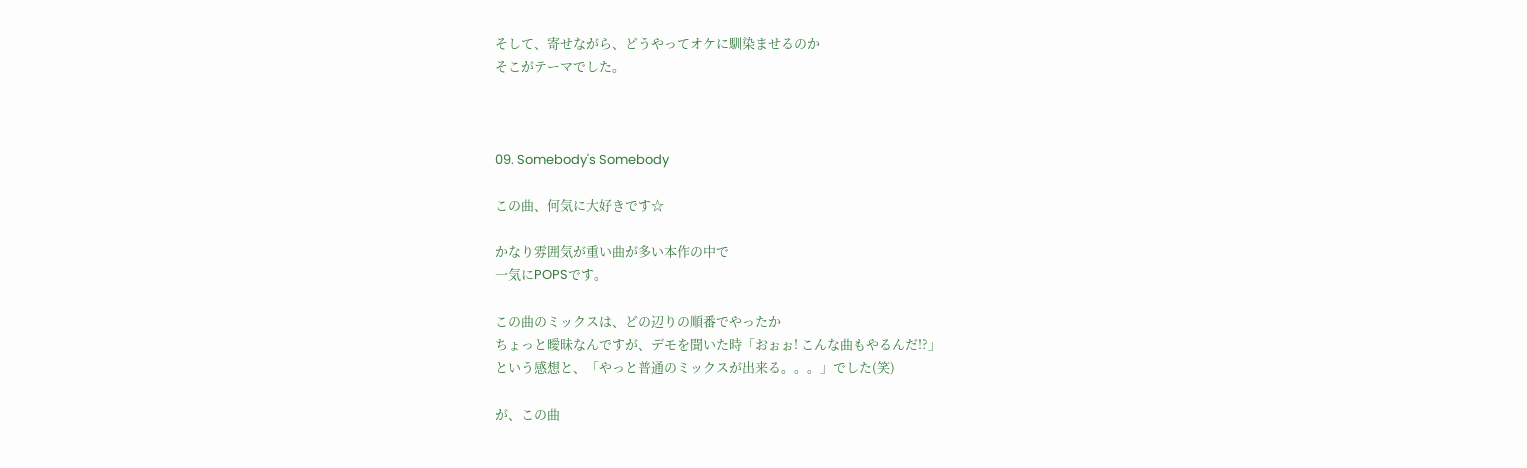そして、寄せながら、どうやってオケに馴染ませるのか
そこがテーマでした。



09. Somebody's Somebody

この曲、何気に大好きです☆

かなり雰囲気が重い曲が多い本作の中で
一気にPOPSです。

この曲のミックスは、どの辺りの順番でやったか
ちょっと曖昧なんですが、デモを聞いた時「おぉぉ! こんな曲もやるんだ!?」
という感想と、「やっと普通のミックスが出来る。。。」でした(笑)

が、この曲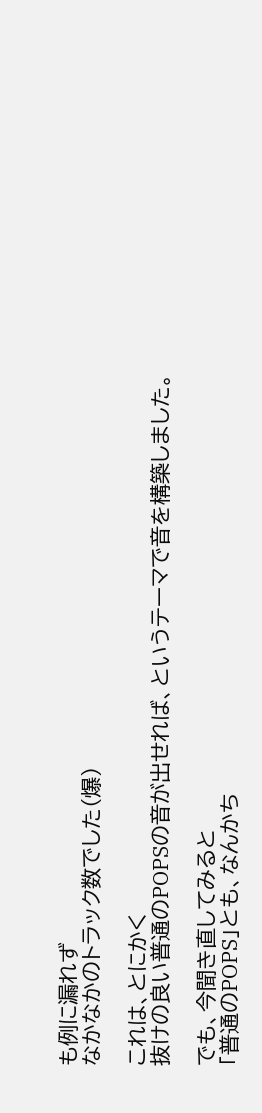も例に漏れず
なかなかのトラック数でした(爆)

これは、とにかく
抜けの良い普通のPOPSの音が出せれば、というテーマで音を構築しました。

でも、今聞き直してみると
「普通のPOPS」とも、なんかち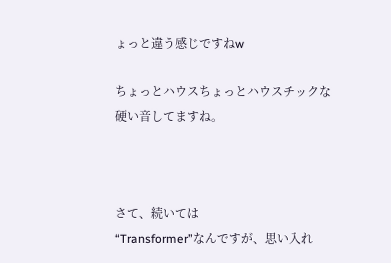ょっと違う感じですねw

ちょっとハウスちょっとハウスチックな硬い音してますね。



さて、続いては
“Transformer”なんですが、思い入れ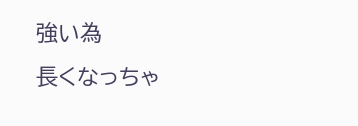強い為
長くなっちゃ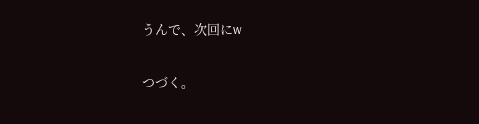うんで、次回にw

つづく。